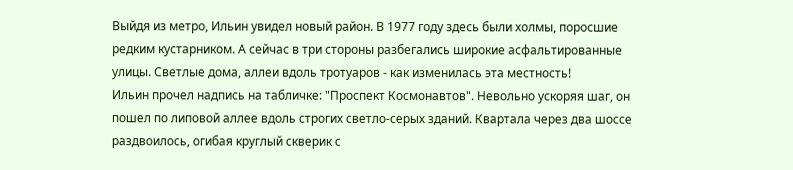Выйдя из метро, Ильин увидел новый район. В 1977 году здесь были холмы, поросшие редким кустарником. А сейчас в три стороны разбегались широкие асфальтированные улицы. Светлые дома, аллеи вдоль тротуаров - как изменилась эта местность!
Ильин прочел надпись на табличке: "Проспект Космонавтов". Невольно ускоряя шаг, он пошел по липовой аллее вдоль строгих светло-серых зданий. Квартала через два шоссе раздвоилось, огибая круглый скверик с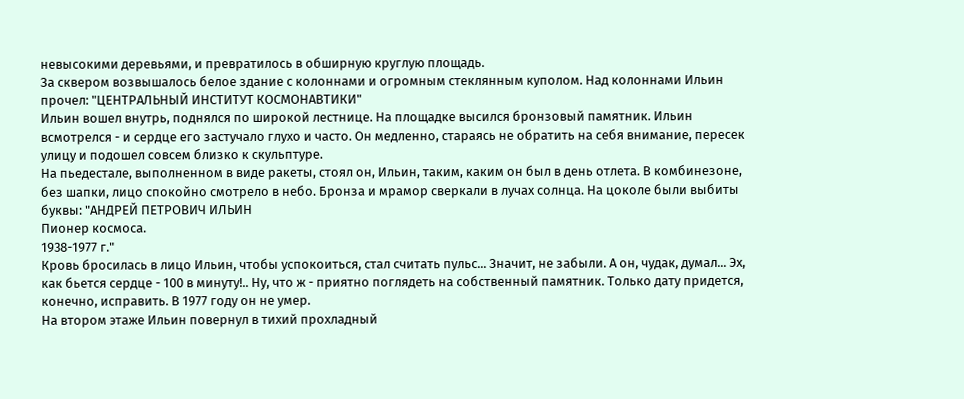невысокими деревьями, и превратилось в обширную круглую площадь.
За сквером возвышалось белое здание с колоннами и огромным стеклянным куполом. Над колоннами Ильин прочел: "ЦЕНТРАЛЬНЫЙ ИНСТИТУТ КОСМОНАВТИКИ"
Ильин вошел внутрь, поднялся по широкой лестнице. На площадке высился бронзовый памятник. Ильин всмотрелся - и сердце его застучало глухо и часто. Он медленно, стараясь не обратить на себя внимание, пересек улицу и подошел совсем близко к скульптуре.
На пьедестале, выполненном в виде ракеты, стоял он, Ильин, таким, каким он был в день отлета. В комбинезоне, без шапки, лицо спокойно смотрело в небо. Бронза и мрамор сверкали в лучах солнца. На цоколе были выбиты буквы: "АНДРЕЙ ПЕТРОВИЧ ИЛЬИН
Пионер космоса.
1938-1977 г."
Кровь бросилась в лицо Ильин, чтобы успокоиться, стал считать пульс... Значит, не забыли. А он, чудак, думал... Эх, как бьется сердце - 100 в минуту!.. Ну, что ж - приятно поглядеть на собственный памятник. Только дату придется, конечно, исправить. В 1977 году он не умер.
На втором этаже Ильин повернул в тихий прохладный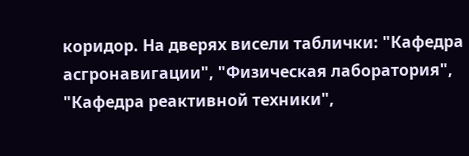коридор. На дверях висели таблички: "Кафедра асгронавигации", "Физическая лаборатория", "Кафедра реактивной техники",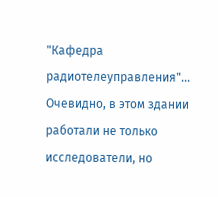"Кафедра радиотелеуправления"... Очевидно, в этом здании работали не только исследователи, но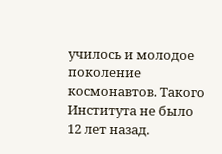училось и молодое поколение космонавтов. Такого Института не было 12 лет назад.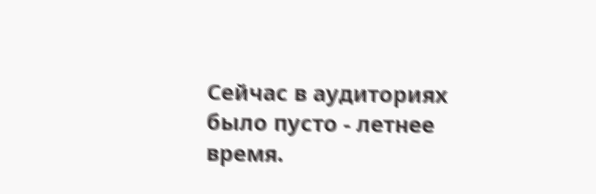Сейчас в аудиториях было пусто - летнее время.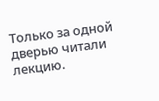Только за одной дверью читали лекцию.